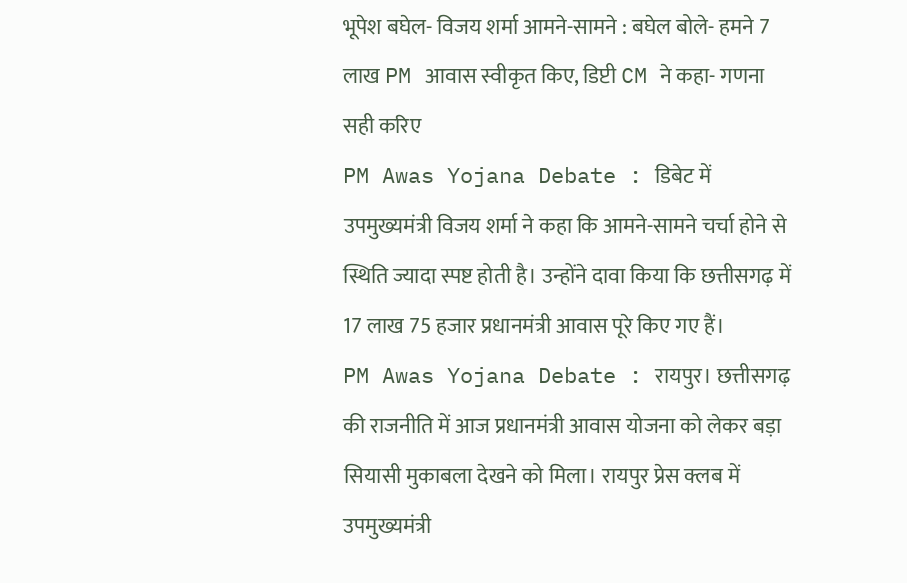भूपेश बघेल- विजय शर्मा आमने-सामने : बघेल बोले- हमने 7 लाख PM आवास स्वीकृत किए, डिप्टी CM ने कहा- गणना सही करिए
PM Awas Yojana Debate : डिबेट में उपमुख्यमंत्री विजय शर्मा ने कहा कि आमने-सामने चर्चा होने से स्थिति ज्यादा स्पष्ट होती है। उन्होंने दावा किया कि छत्तीसगढ़ में 17 लाख 75 हजार प्रधानमंत्री आवास पूरे किए गए हैं।
PM Awas Yojana Debate : रायपुर। छत्तीसगढ़ की राजनीति में आज प्रधानमंत्री आवास योजना को लेकर बड़ा सियासी मुकाबला देखने को मिला। रायपुर प्रेस क्लब में उपमुख्यमंत्री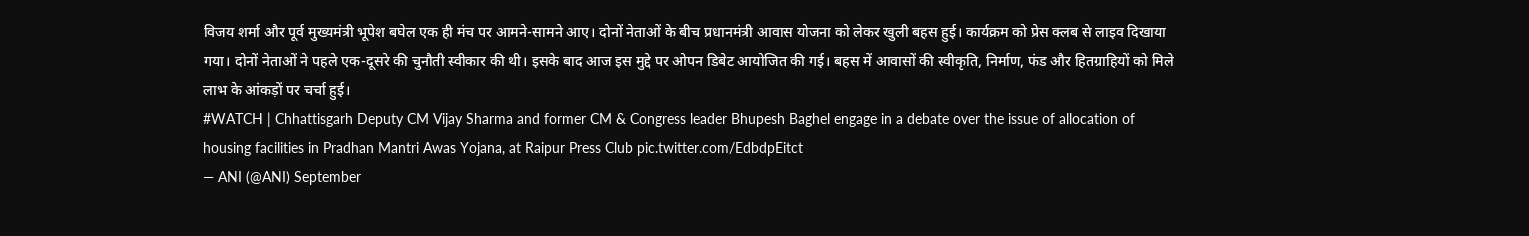विजय शर्मा और पूर्व मुख्यमंत्री भूपेश बघेल एक ही मंच पर आमने-सामने आए। दोनों नेताओं के बीच प्रधानमंत्री आवास योजना को लेकर खुली बहस हुई। कार्यक्रम को प्रेस क्लब से लाइव दिखाया गया। दोनों नेताओं ने पहले एक-दूसरे की चुनौती स्वीकार की थी। इसके बाद आज इस मुद्दे पर ओपन डिबेट आयोजित की गई। बहस में आवासों की स्वीकृति, निर्माण, फंड और हितग्राहियों को मिले लाभ के आंकड़ों पर चर्चा हुई।
#WATCH | Chhattisgarh Deputy CM Vijay Sharma and former CM & Congress leader Bhupesh Baghel engage in a debate over the issue of allocation of housing facilities in Pradhan Mantri Awas Yojana, at Raipur Press Club pic.twitter.com/EdbdpEitct
— ANI (@ANI) September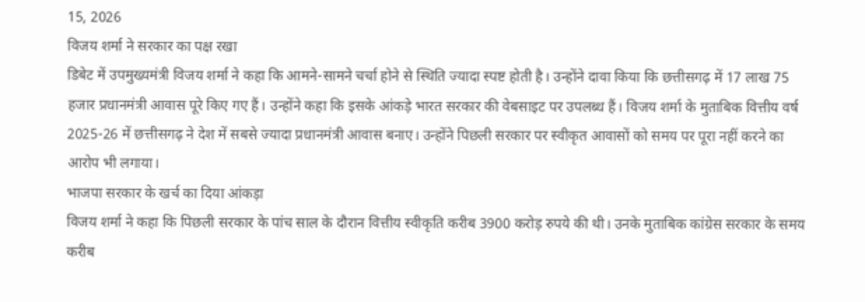15, 2026
विजय शर्मा ने सरकार का पक्ष रखा
डिबेट में उपमुख्यमंत्री विजय शर्मा ने कहा कि आमने-सामने चर्चा होने से स्थिति ज्यादा स्पष्ट होती है। उन्होंने दावा किया कि छत्तीसगढ़ में 17 लाख 75 हजार प्रधानमंत्री आवास पूरे किए गए हैं। उन्होंने कहा कि इसके आंकड़े भारत सरकार की वेबसाइट पर उपलब्ध हैं। विजय शर्मा के मुताबिक वित्तीय वर्ष 2025-26 में छत्तीसगढ़ ने देश में सबसे ज्यादा प्रधानमंत्री आवास बनाए। उन्होंने पिछली सरकार पर स्वीकृत आवासों को समय पर पूरा नहीं करने का आरोप भी लगाया।
भाजपा सरकार के खर्च का दिया आंकड़ा
विजय शर्मा ने कहा कि पिछली सरकार के पांच साल के दौरान वित्तीय स्वीकृति करीब 3900 करोड़ रुपये की थी। उनके मुताबिक कांग्रेस सरकार के समय करीब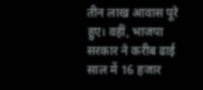तीन लाख आवास पूरे हुए। वहीं, भाजपा सरकार ने करीब ढाई साल में 16 हजार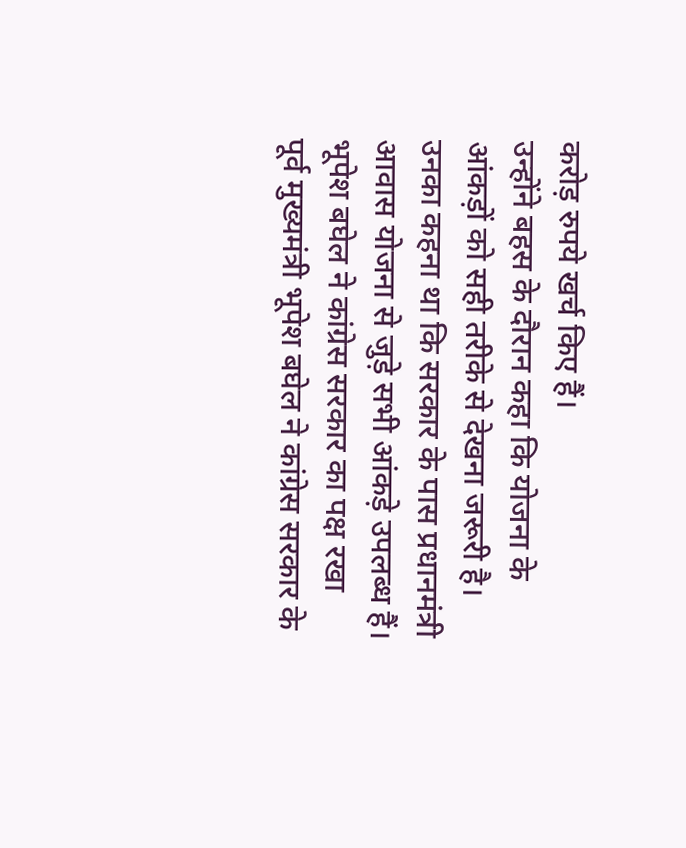करोड़ रुपये खर्च किए हैं।
उन्होंने बहस के दौरान कहा कि योजना के आंकड़ों को सही तरीके से देखना जरूरी है। उनका कहना था कि सरकार के पास प्रधानमंत्री आवास योजना से जुड़े सभी आंकड़े उपलब्ध हैं।
भूपेश बघेल ने कांग्रेस सरकार का पक्ष रखा
पूर्व मुख्यमंत्री भूपेश बघेल ने कांग्रेस सरकार के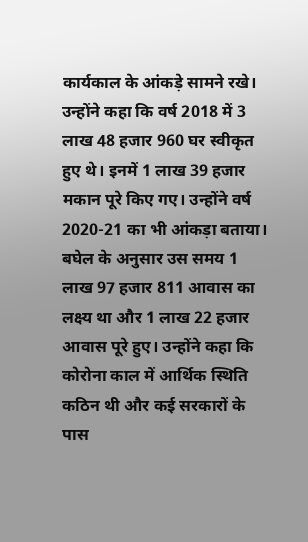कार्यकाल के आंकड़े सामने रखे। उन्होंने कहा कि वर्ष 2018 में 3 लाख 48 हजार 960 घर स्वीकृत हुए थे। इनमें 1 लाख 39 हजार मकान पूरे किए गए। उन्होंने वर्ष 2020-21 का भी आंकड़ा बताया।
बघेल के अनुसार उस समय 1 लाख 97 हजार 811 आवास का लक्ष्य था और 1 लाख 22 हजार आवास पूरे हुए। उन्होंने कहा कि कोरोना काल में आर्थिक स्थिति कठिन थी और कई सरकारों के पास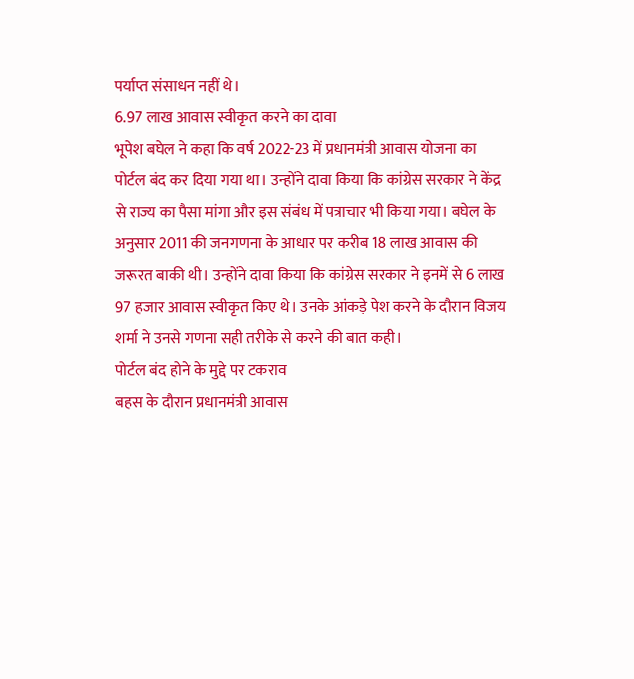पर्याप्त संसाधन नहीं थे।
6.97 लाख आवास स्वीकृत करने का दावा
भूपेश बघेल ने कहा कि वर्ष 2022-23 में प्रधानमंत्री आवास योजना का पोर्टल बंद कर दिया गया था। उन्होंने दावा किया कि कांग्रेस सरकार ने केंद्र से राज्य का पैसा मांगा और इस संबंध में पत्राचार भी किया गया। बघेल के अनुसार 2011 की जनगणना के आधार पर करीब 18 लाख आवास की जरूरत बाकी थी। उन्होंने दावा किया कि कांग्रेस सरकार ने इनमें से 6 लाख 97 हजार आवास स्वीकृत किए थे। उनके आंकड़े पेश करने के दौरान विजय शर्मा ने उनसे गणना सही तरीके से करने की बात कही।
पोर्टल बंद होने के मुद्दे पर टकराव
बहस के दौरान प्रधानमंत्री आवास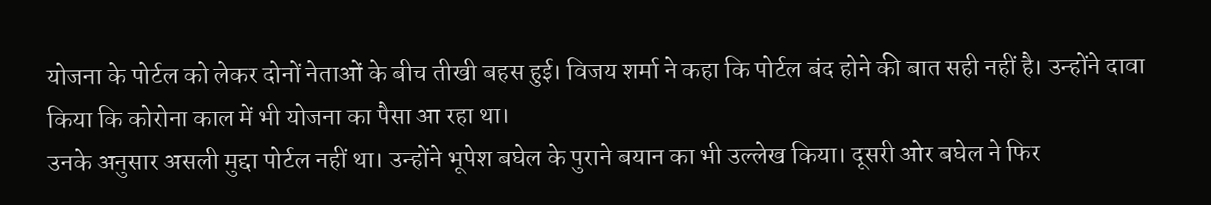योजना के पोर्टल को लेकर दोनों नेताओं के बीच तीखी बहस हुई। विजय शर्मा ने कहा कि पोर्टल बंद होने की बात सही नहीं है। उन्होंने दावा किया कि कोरोना काल में भी योजना का पैसा आ रहा था।
उनके अनुसार असली मुद्दा पोर्टल नहीं था। उन्होंने भूपेश बघेल के पुराने बयान का भी उल्लेख किया। दूसरी ओर बघेल ने फिर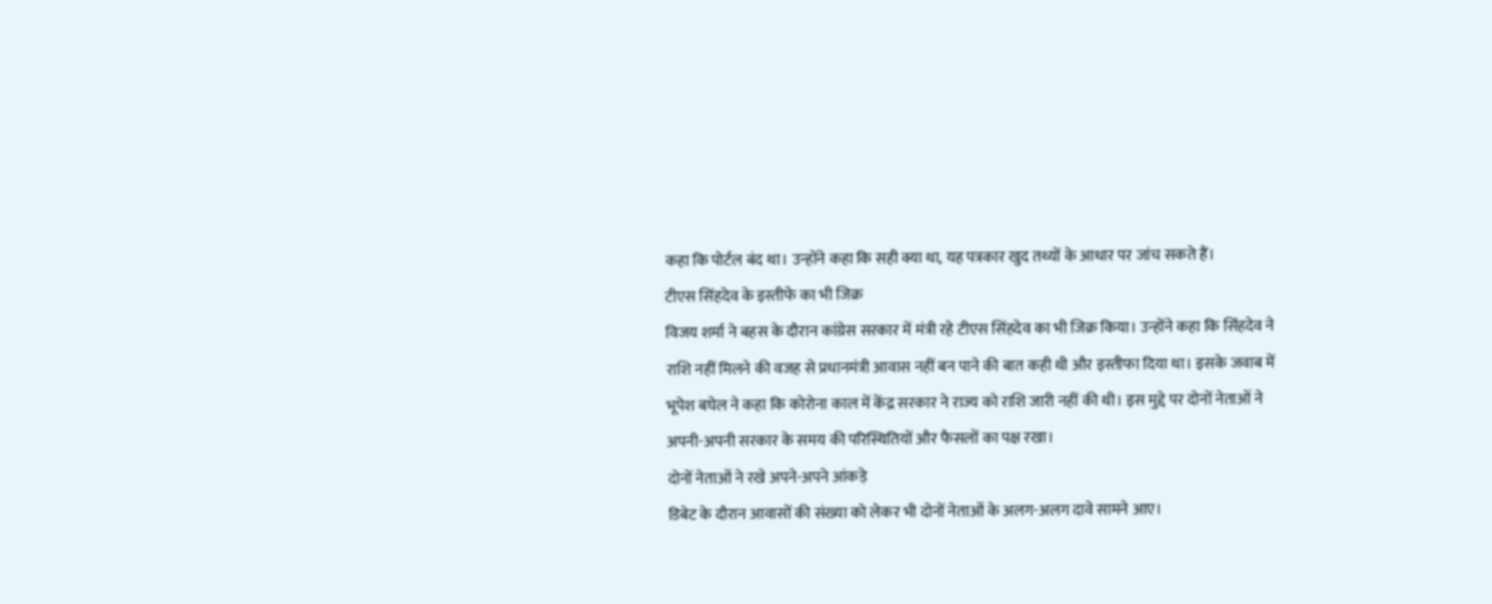कहा कि पोर्टल बंद था। उन्होंने कहा कि सही क्या था, यह पत्रकार खुद तथ्यों के आधार पर जांच सकते हैं।
टीएस सिंहदेव के इस्तीफे का भी जिक्र
विजय शर्मा ने बहस के दौरान कांग्रेस सरकार में मंत्री रहे टीएस सिंहदेव का भी जिक्र किया। उन्होंने कहा कि सिंहदेव ने राशि नहीं मिलने की वजह से प्रधानमंत्री आवास नहीं बन पाने की बात कही थी और इस्तीफा दिया था। इसके जवाब में भूपेश बघेल ने कहा कि कोरोना काल में केंद्र सरकार ने राज्य को राशि जारी नहीं की थी। इस मुद्दे पर दोनों नेताओं ने अपनी-अपनी सरकार के समय की परिस्थितियों और फैसलों का पक्ष रखा।
दोनों नेताओं ने रखे अपने-अपने आंकड़े
डिबेट के दौरान आवासों की संख्या को लेकर भी दोनों नेताओं के अलग-अलग दावे सामने आए।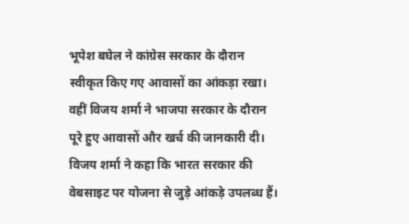भूपेश बघेल ने कांग्रेस सरकार के दौरान स्वीकृत किए गए आवासों का आंकड़ा रखा। वहीं विजय शर्मा ने भाजपा सरकार के दौरान पूरे हुए आवासों और खर्च की जानकारी दी। विजय शर्मा ने कहा कि भारत सरकार की वेबसाइट पर योजना से जुड़े आंकड़े उपलब्ध हैं।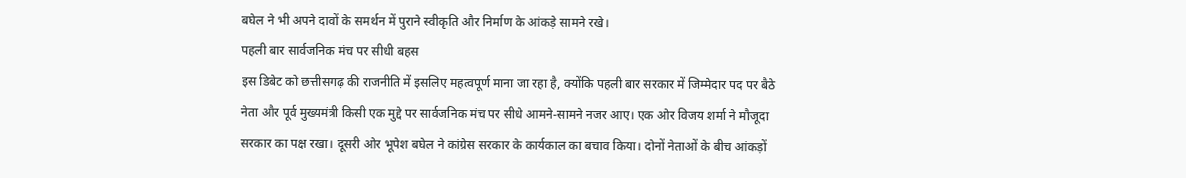बघेल ने भी अपने दावों के समर्थन में पुराने स्वीकृति और निर्माण के आंकड़े सामने रखे।
पहली बार सार्वजनिक मंच पर सीधी बहस
इस डिबेट को छत्तीसगढ़ की राजनीति में इसलिए महत्वपूर्ण माना जा रहा है, क्योंकि पहली बार सरकार में जिम्मेदार पद पर बैठे नेता और पूर्व मुख्यमंत्री किसी एक मुद्दे पर सार्वजनिक मंच पर सीधे आमने-सामने नजर आए। एक ओर विजय शर्मा ने मौजूदा सरकार का पक्ष रखा। दूसरी ओर भूपेश बघेल ने कांग्रेस सरकार के कार्यकाल का बचाव किया। दोनों नेताओं के बीच आंकड़ों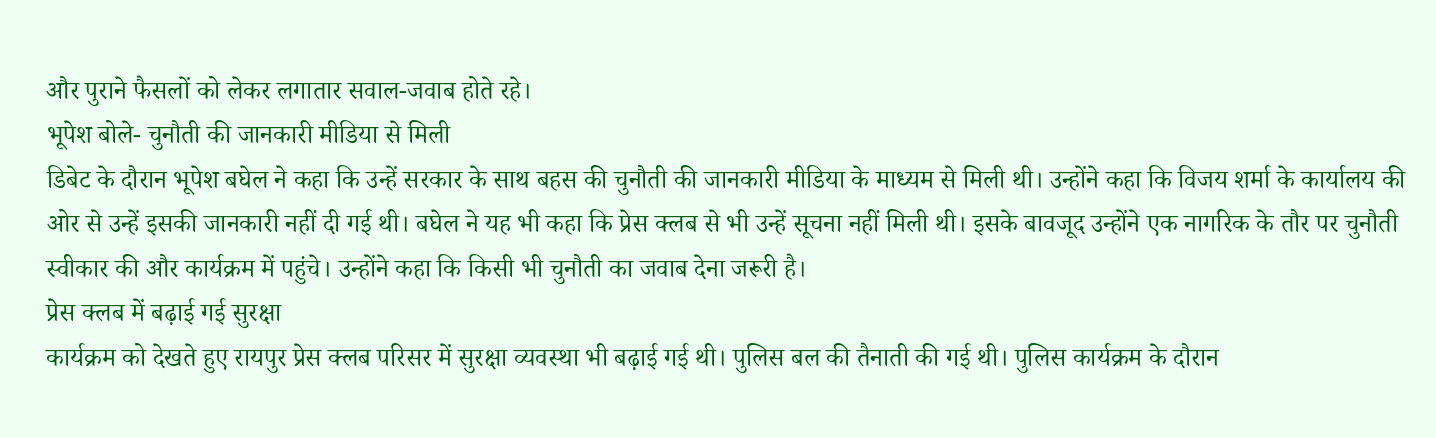और पुराने फैसलों को लेकर लगातार सवाल-जवाब होते रहे।
भूपेश बोले- चुनौती की जानकारी मीडिया से मिली
डिबेट के दौरान भूपेश बघेल ने कहा कि उन्हें सरकार के साथ बहस की चुनौती की जानकारी मीडिया के माध्यम से मिली थी। उन्होंने कहा कि विजय शर्मा के कार्यालय की ओर से उन्हें इसकी जानकारी नहीं दी गई थी। बघेल ने यह भी कहा कि प्रेस क्लब से भी उन्हें सूचना नहीं मिली थी। इसके बावजूद उन्होंने एक नागरिक के तौर पर चुनौती स्वीकार की और कार्यक्रम में पहुंचे। उन्होंने कहा कि किसी भी चुनौती का जवाब देना जरूरी है।
प्रेस क्लब में बढ़ाई गई सुरक्षा
कार्यक्रम को देखते हुए रायपुर प्रेस क्लब परिसर में सुरक्षा व्यवस्था भी बढ़ाई गई थी। पुलिस बल की तैनाती की गई थी। पुलिस कार्यक्रम के दौरान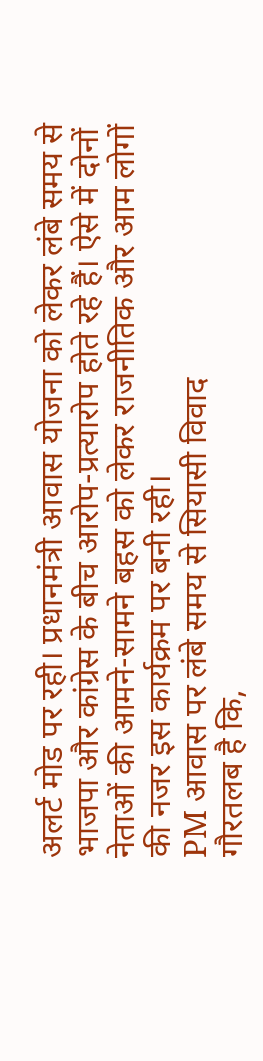अलर्ट मोड पर रही। प्रधानमंत्री आवास योजना को लेकर लंबे समय से भाजपा और कांग्रेस के बीच आरोप-प्रत्यारोप होते रहे हैं। ऐसे में दोनों नेताओं की आमने-सामने बहस को लेकर राजनीतिक और आम लोगों की नजर इस कार्यक्रम पर बनी रही।
PM आवास पर लंबे समय से सियासी विवाद
गौरतलब है कि,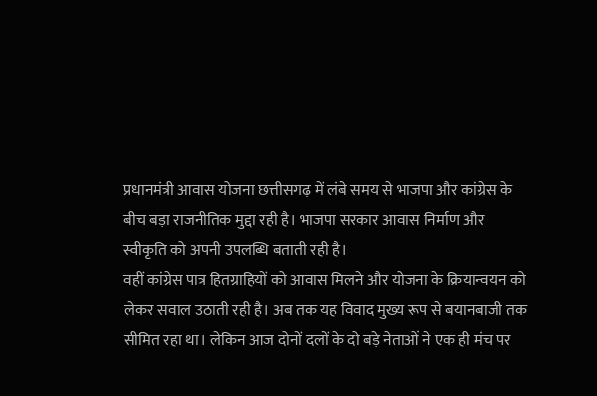प्रधानमंत्री आवास योजना छत्तीसगढ़ में लंबे समय से भाजपा और कांग्रेस के बीच बड़ा राजनीतिक मुद्दा रही है। भाजपा सरकार आवास निर्माण और स्वीकृति को अपनी उपलब्धि बताती रही है।
वहीं कांग्रेस पात्र हितग्राहियों को आवास मिलने और योजना के क्रियान्वयन को लेकर सवाल उठाती रही है। अब तक यह विवाद मुख्य रूप से बयानबाजी तक सीमित रहा था। लेकिन आज दोनों दलों के दो बड़े नेताओं ने एक ही मंच पर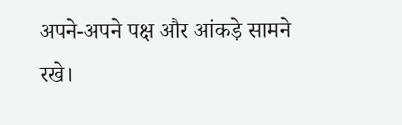अपने-अपने पक्ष और आंकड़े सामने रखे।